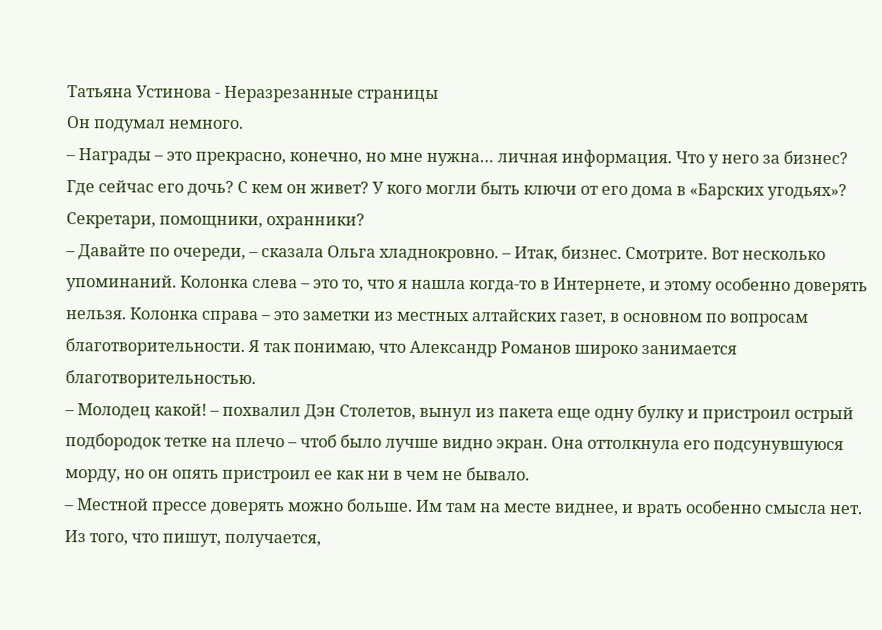Татьяна Устинова - Неразрезанные страницы
Он подумал немного.
– Награды – это прекрасно, конечно, но мне нужна… личная информация. Что у него за бизнес? Где сейчас его дочь? С кем он живет? У кого могли быть ключи от его дома в «Барских угодьях»? Секретари, помощники, охранники?
– Давайте по очереди, – сказала Ольга хладнокровно. – Итак, бизнес. Смотрите. Вот несколько упоминаний. Колонка слева – это то, что я нашла когда-то в Интернете, и этому особенно доверять нельзя. Колонка справа – это заметки из местных алтайских газет, в основном по вопросам благотворительности. Я так понимаю, что Александр Романов широко занимается благотворительностью.
– Молодец какой! – похвалил Дэн Столетов, вынул из пакета еще одну булку и пристроил острый подбородок тетке на плечо – чтоб было лучше видно экран. Она оттолкнула его подсунувшуюся морду, но он опять пристроил ее как ни в чем не бывало.
– Местной прессе доверять можно больше. Им там на месте виднее, и врать особенно смысла нет. Из того, что пишут, получается,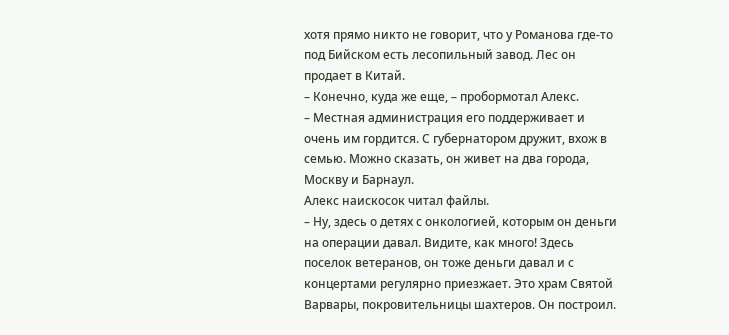хотя прямо никто не говорит, что у Романова где-то под Бийском есть лесопильный завод. Лес он продает в Китай.
– Конечно, куда же еще, – пробормотал Алекс.
– Местная администрация его поддерживает и очень им гордится. С губернатором дружит, вхож в семью. Можно сказать, он живет на два города, Москву и Барнаул.
Алекс наискосок читал файлы.
– Ну, здесь о детях с онкологией, которым он деньги на операции давал. Видите, как много! Здесь поселок ветеранов, он тоже деньги давал и с концертами регулярно приезжает. Это храм Святой Варвары, покровительницы шахтеров. Он построил.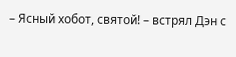– Ясный хобот, святой! – встрял Дэн с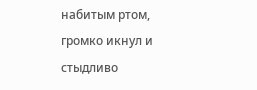набитым ртом, громко икнул и стыдливо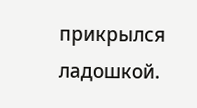прикрылся ладошкой.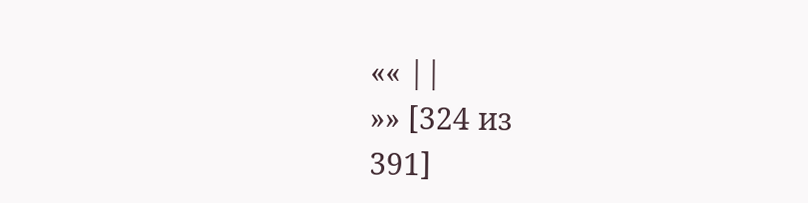«« ||
»» [324 из
391]